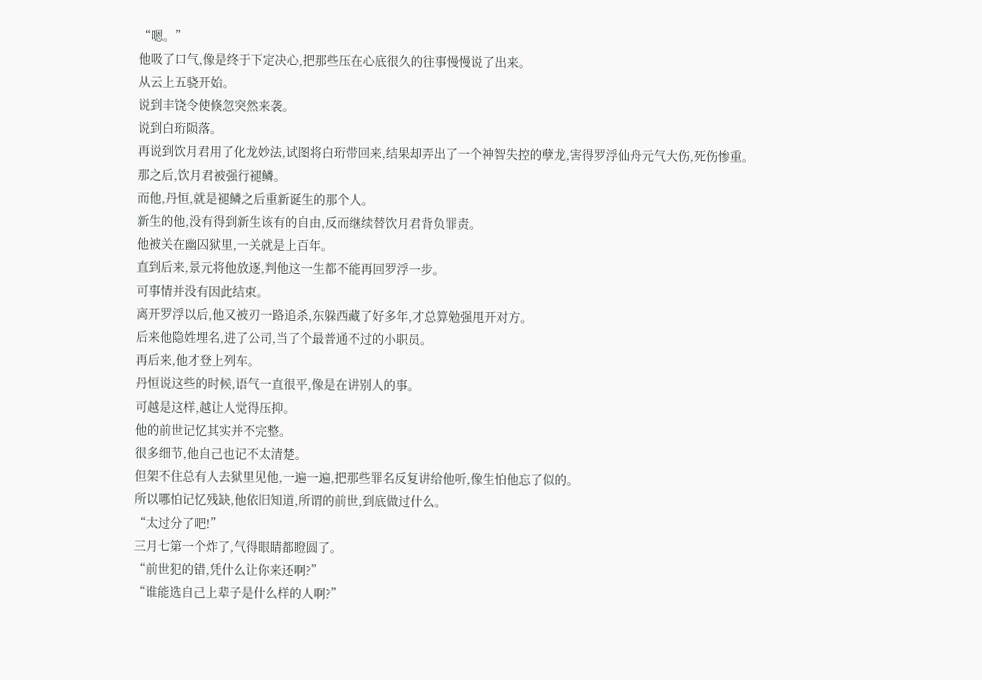“嗯。”
他吸了口气,像是终于下定决心,把那些压在心底很久的往事慢慢说了出来。
从云上五骁开始。
说到丰饶令使倏忽突然来袭。
说到白珩陨落。
再说到饮月君用了化龙妙法,试图将白珩带回来,结果却弄出了一个神智失控的孽龙,害得罗浮仙舟元气大伤,死伤惨重。
那之后,饮月君被强行褪鳞。
而他,丹恒,就是褪鳞之后重新诞生的那个人。
新生的他,没有得到新生该有的自由,反而继续替饮月君背负罪责。
他被关在幽囚狱里,一关就是上百年。
直到后来,景元将他放逐,判他这一生都不能再回罗浮一步。
可事情并没有因此结束。
离开罗浮以后,他又被刃一路追杀,东躲西藏了好多年,才总算勉强甩开对方。
后来他隐姓埋名,进了公司,当了个最普通不过的小职员。
再后来,他才登上列车。
丹恒说这些的时候,语气一直很平,像是在讲别人的事。
可越是这样,越让人觉得压抑。
他的前世记忆其实并不完整。
很多细节,他自己也记不太清楚。
但架不住总有人去狱里见他,一遍一遍,把那些罪名反复讲给他听,像生怕他忘了似的。
所以哪怕记忆残缺,他依旧知道,所谓的前世,到底做过什么。
“太过分了吧!”
三月七第一个炸了,气得眼睛都瞪圆了。
“前世犯的错,凭什么让你来还啊?”
“谁能选自己上辈子是什么样的人啊?”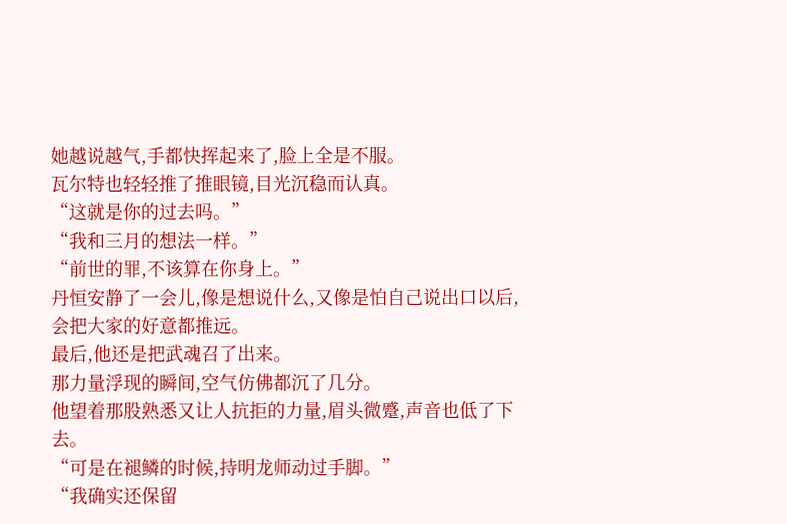她越说越气,手都快挥起来了,脸上全是不服。
瓦尔特也轻轻推了推眼镜,目光沉稳而认真。
“这就是你的过去吗。”
“我和三月的想法一样。”
“前世的罪,不该算在你身上。”
丹恒安静了一会儿,像是想说什么,又像是怕自己说出口以后,会把大家的好意都推远。
最后,他还是把武魂召了出来。
那力量浮现的瞬间,空气仿佛都沉了几分。
他望着那股熟悉又让人抗拒的力量,眉头微蹙,声音也低了下去。
“可是在褪鳞的时候,持明龙师动过手脚。”
“我确实还保留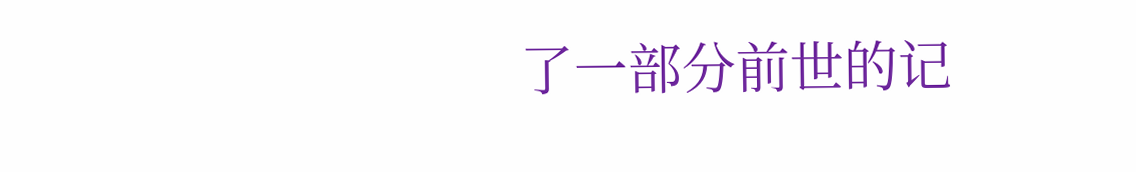了一部分前世的记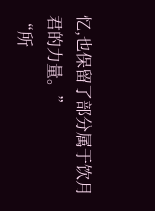忆,也保留了部分属于饮月君的力量。”
“所